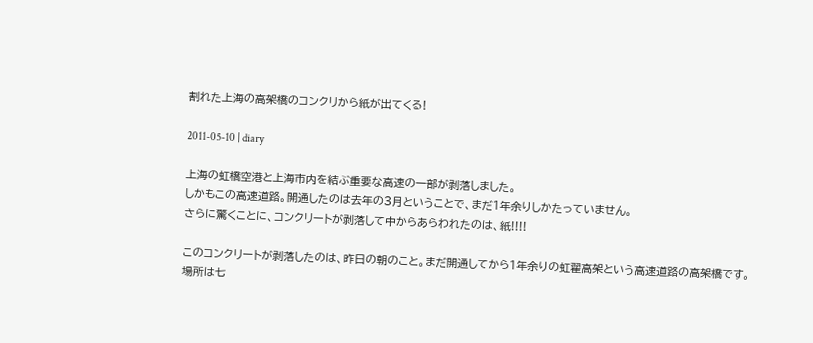割れた上海の高架橋のコンクリから紙が出てくる!

2011-05-10 | diary

上海の虹橋空港と上海市内を結ぶ重要な高速の一部が剥落しました。
しかもこの高速道路。開通したのは去年の3月ということで、まだ1年余りしかたっていません。
さらに驚くことに、コンクリートが剥落して中からあらわれたのは、紙!!!!

このコンクリートが剥落したのは、昨日の朝のこと。まだ開通してから1年余りの虹翟高架という高速道路の高架橋です。
場所は七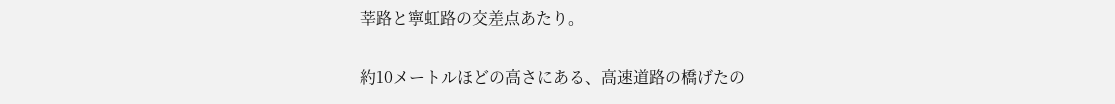莘路と寧虹路の交差点あたり。

約10メートルほどの高さにある、高速道路の橋げたの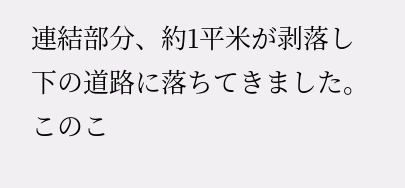連結部分、約1平米が剥落し下の道路に落ちてきました。
このこ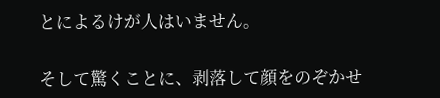とによるけが人はいません。

そして驚くことに、剥落して顔をのぞかせ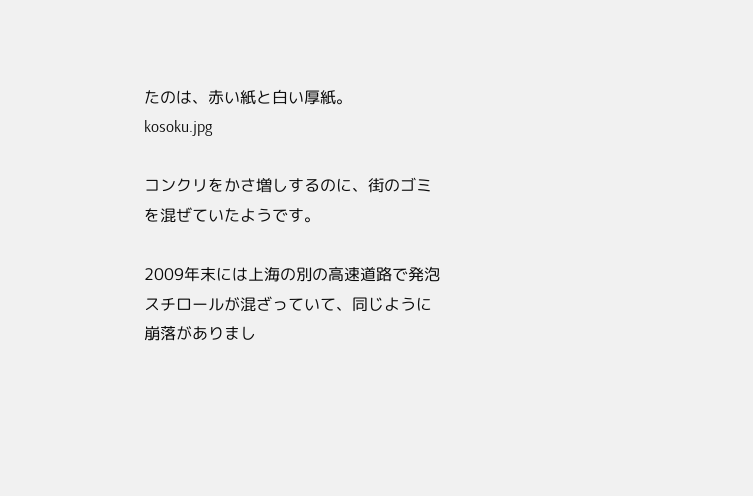たのは、赤い紙と白い厚紙。
kosoku.jpg

コンクリをかさ増しするのに、街のゴミを混ぜていたようです。

2009年末には上海の別の高速道路で発泡スチロールが混ざっていて、同じように崩落がありまし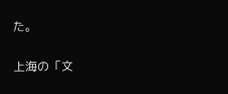た。

上海の「文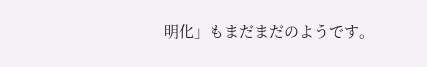明化」もまだまだのようです。